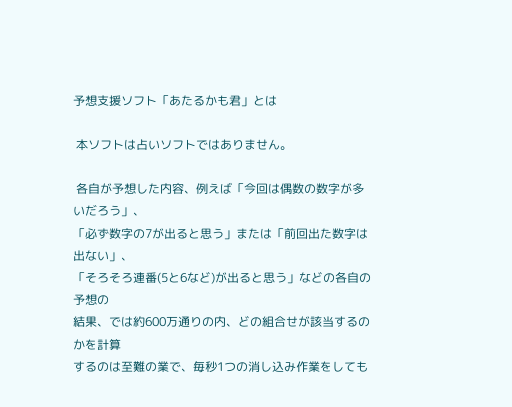予想支援ソフト「あたるかも君」とは

 本ソフトは占いソフトではありません。

 各自が予想した内容、例えば「今回は偶数の数字が多いだろう」、
「必ず数字の7が出ると思う」または「前回出た数字は出ない」、
「そろそろ連番(5と6など)が出ると思う」などの各自の予想の
結果、では約600万通りの内、どの組合せが該当するのかを計算
するのは至難の業で、毎秒1つの消し込み作業をしても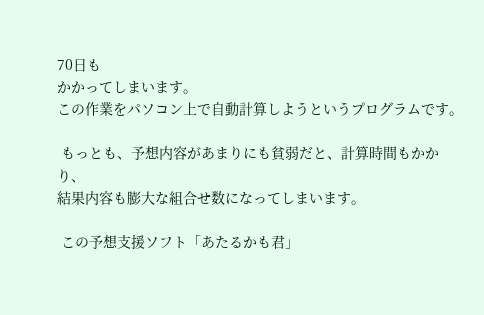70日も
かかってしまいます。
この作業をパソコン上で自動計算しようというプログラムです。

 もっとも、予想内容があまりにも貧弱だと、計算時間もかかり、
結果内容も膨大な組合せ数になってしまいます。

 この予想支援ソフト「あたるかも君」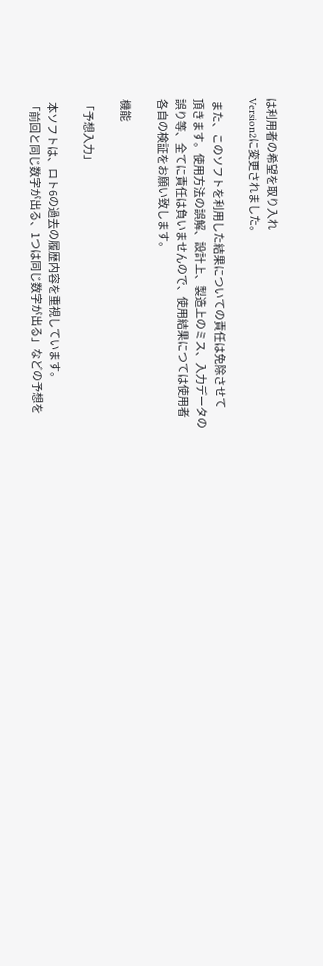は利用者の希望を取り入れ
Version2に変更されました。

 また、このソフトを利用した結果についての責任は免除させて
頂きます。使用方法の誤解、設計上、製造上のミス、入力データの
誤り等、全てに責任は負いませんので、使用結果につては使用者
各自の検証をお願い致します。

機能

「予想入力」

 本ソフトは、ロト6の過去の履歴内容を重視しています。
「前回と同じ数字が出る、1つは同じ数字が出る」などの予想を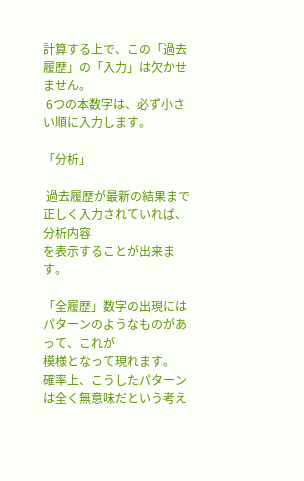計算する上で、この「過去履歴」の「入力」は欠かせません。
 6つの本数字は、必ず小さい順に入力します。

「分析」

 過去履歴が最新の結果まで正しく入力されていれば、分析内容
を表示することが出来ます。

「全履歴」数字の出現にはパターンのようなものがあって、これが
模様となって現れます。
確率上、こうしたパターンは全く無意味だという考え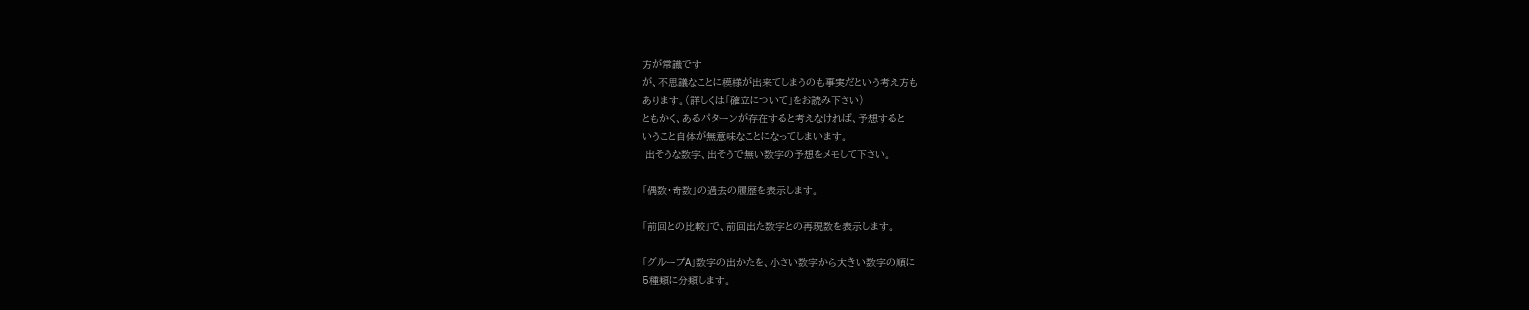方が常識です
が、不思議なことに模様が出来てしまうのも事実だという考え方も
あります。(詳しくは「確立について」をお読み下さい)
ともかく、あるパターンが存在すると考えなければ、予想すると
いうこと自体が無意味なことになってしまいます。
 出そうな数字、出そうで無い数字の予想をメモして下さい。

「偶数・奇数」の過去の履歴を表示します。

「前回との比較」で、前回出た数字との再現数を表示します。

「グループA」数字の出かたを、小さい数字から大きい数字の順に
5種類に分類します。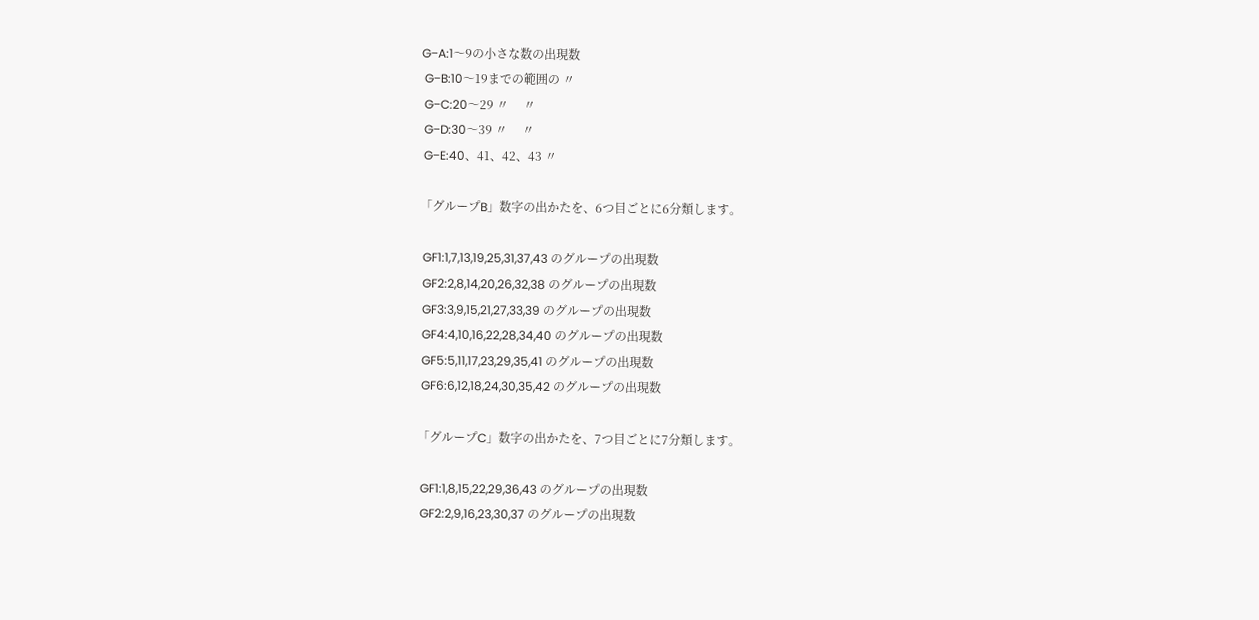G−A:1〜9の小さな数の出現数
 G−B:10〜19までの範囲の 〃
 G−C:20〜29 〃     〃
 G−D:30〜39 〃     〃
 G−E:40、41、42、43 〃

「グループB」数字の出かたを、6つ目ごとに6分類します。

 GF1:1,7,13,19,25,31,37,43 のグループの出現数
 GF2:2,8,14,20,26,32,38 のグループの出現数
 GF3:3,9,15,21,27,33,39 のグループの出現数
 GF4:4,10,16,22,28,34,40 のグループの出現数
 GF5:5,11,17,23,29,35,41 のグループの出現数
 GF6:6,12,18,24,30,35,42 のグループの出現数

「グループC」数字の出かたを、7つ目ごとに7分類します。

 GF1:1,8,15,22,29,36,43 のグループの出現数
 GF2:2,9,16,23,30,37 のグループの出現数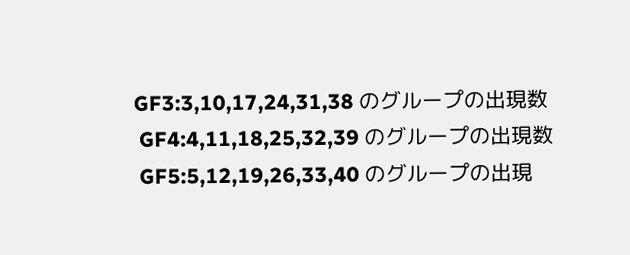GF3:3,10,17,24,31,38 のグループの出現数
 GF4:4,11,18,25,32,39 のグループの出現数
 GF5:5,12,19,26,33,40 のグループの出現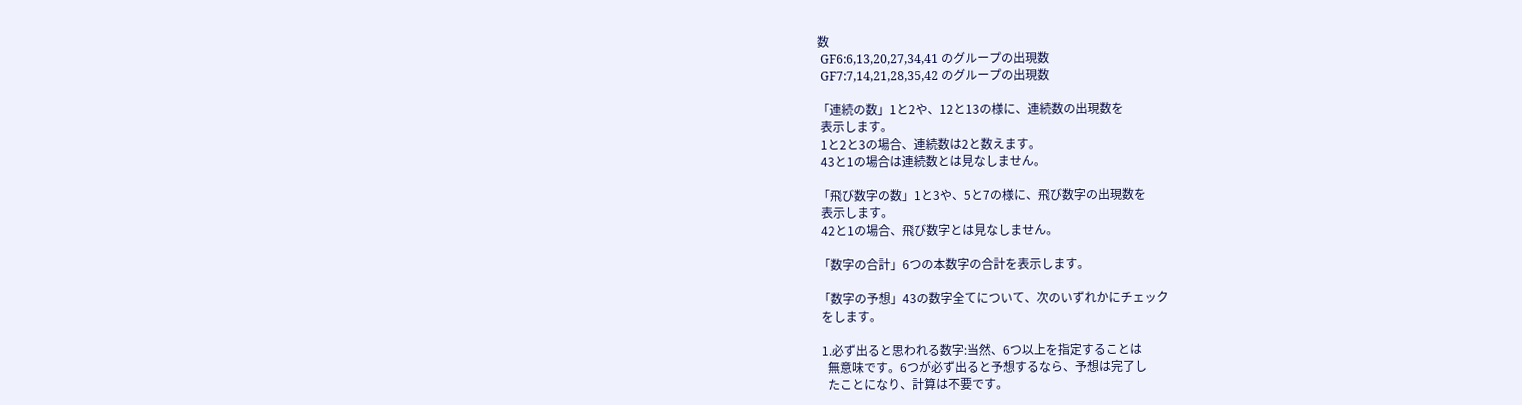数
 GF6:6,13,20,27,34,41 のグループの出現数
 GF7:7,14,21,28,35,42 のグループの出現数

「連続の数」1と2や、12と13の様に、連続数の出現数を
 表示します。
 1と2と3の場合、連続数は2と数えます。
 43と1の場合は連続数とは見なしません。

「飛び数字の数」1と3や、5と7の様に、飛び数字の出現数を
 表示します。
 42と1の場合、飛び数字とは見なしません。

「数字の合計」6つの本数字の合計を表示します。

「数字の予想」43の数字全てについて、次のいずれかにチェック
 をします。

 1.必ず出ると思われる数字:当然、6つ以上を指定することは
   無意味です。6つが必ず出ると予想するなら、予想は完了し
   たことになり、計算は不要です。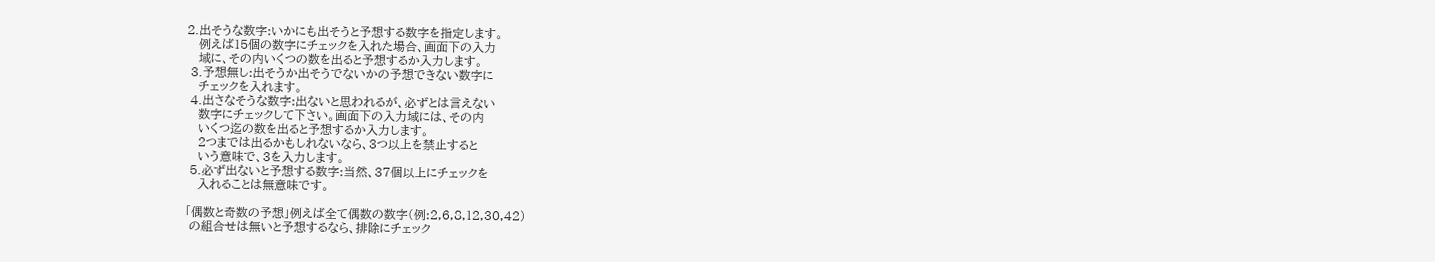2.出そうな数字:いかにも出そうと予想する数字を指定します。
   例えば15個の数字にチェックを入れた場合、画面下の入力
   域に、その内いくつの数を出ると予想するか入力します。
 3.予想無し:出そうか出そうでないかの予想できない数字に
   チェックを入れます。
 4.出さなそうな数字:出ないと思われるが、必ずとは言えない
   数字にチェックして下さい。画面下の入力域には、その内
   いくつ迄の数を出ると予想するか入力します。
   2つまでは出るかもしれないなら、3つ以上を禁止すると
   いう意味で、3を入力します。
 5.必ず出ないと予想する数字:当然、37個以上にチェックを
   入れることは無意味です。

「偶数と奇数の予想」例えば全て偶数の数字(例:2,6,8,12,30,42)
 の組合せは無いと予想するなら、排除にチェック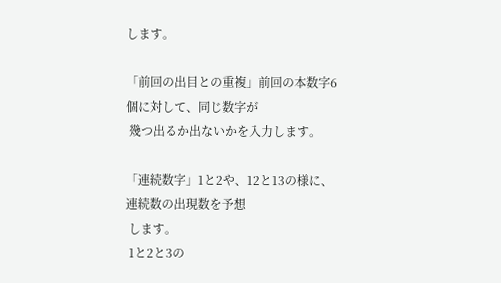します。

「前回の出目との重複」前回の本数字6個に対して、同じ数字が
 幾つ出るか出ないかを入力します。

「連続数字」1と2や、12と13の様に、連続数の出現数を予想
 します。
 1と2と3の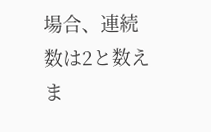場合、連続数は2と数えま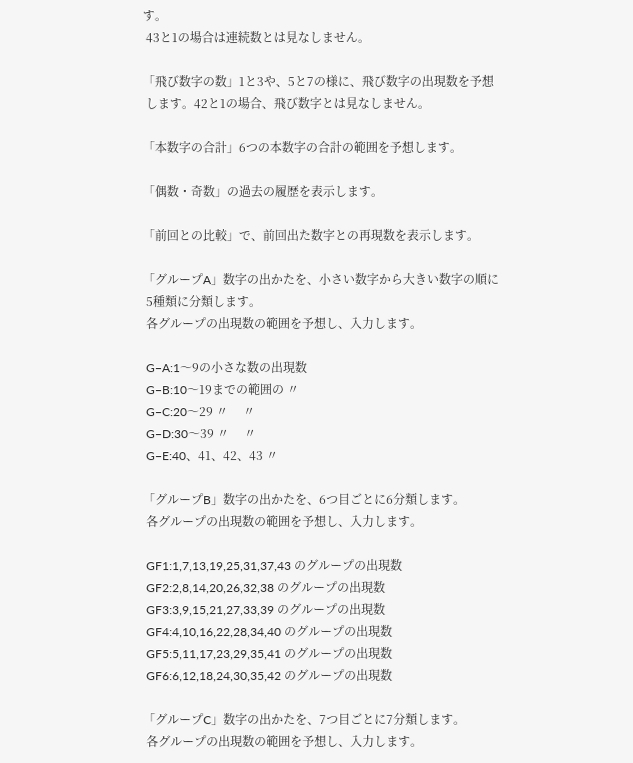す。
 43と1の場合は連続数とは見なしません。

「飛び数字の数」1と3や、5と7の様に、飛び数字の出現数を予想
 します。42と1の場合、飛び数字とは見なしません。

「本数字の合計」6つの本数字の合計の範囲を予想します。

「偶数・奇数」の過去の履歴を表示します。

「前回との比較」で、前回出た数字との再現数を表示します。

「グループA」数字の出かたを、小さい数字から大きい数字の順に
 5種類に分類します。
 各グループの出現数の範囲を予想し、入力します。

 G−A:1〜9の小さな数の出現数
 G−B:10〜19までの範囲の 〃
 G−C:20〜29 〃     〃
 G−D:30〜39 〃     〃
 G−E:40、41、42、43 〃

「グループB」数字の出かたを、6つ目ごとに6分類します。
 各グループの出現数の範囲を予想し、入力します。

 GF1:1,7,13,19,25,31,37,43 のグループの出現数
 GF2:2,8,14,20,26,32,38 のグループの出現数
 GF3:3,9,15,21,27,33,39 のグループの出現数
 GF4:4,10,16,22,28,34,40 のグループの出現数
 GF5:5,11,17,23,29,35,41 のグループの出現数
 GF6:6,12,18,24,30,35,42 のグループの出現数

「グループC」数字の出かたを、7つ目ごとに7分類します。
 各グループの出現数の範囲を予想し、入力します。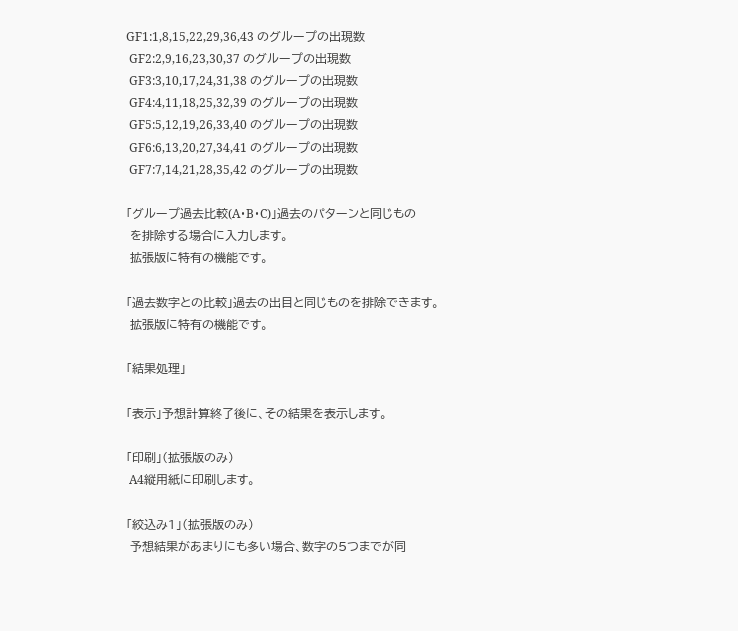GF1:1,8,15,22,29,36,43 のグループの出現数
 GF2:2,9,16,23,30,37 のグループの出現数
 GF3:3,10,17,24,31,38 のグループの出現数
 GF4:4,11,18,25,32,39 のグループの出現数
 GF5:5,12,19,26,33,40 のグループの出現数
 GF6:6,13,20,27,34,41 のグループの出現数
 GF7:7,14,21,28,35,42 のグループの出現数

「グループ過去比較(A・B・C)」過去のパターンと同じもの
 を排除する場合に入力します。
 拡張版に特有の機能です。

「過去数字との比較」過去の出目と同じものを排除できます。
 拡張版に特有の機能です。

「結果処理」

「表示」予想計算終了後に、その結果を表示します。

「印刷」(拡張版のみ)
 A4縦用紙に印刷します。

「絞込み1」(拡張版のみ)
 予想結果があまりにも多い場合、数字の5つまでが同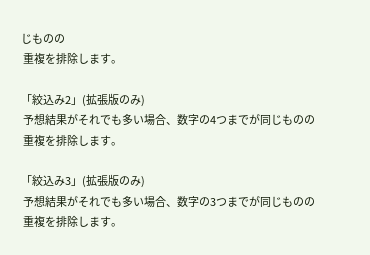じものの
 重複を排除します。

「絞込み2」(拡張版のみ)
 予想結果がそれでも多い場合、数字の4つまでが同じものの
 重複を排除します。

「絞込み3」(拡張版のみ)
 予想結果がそれでも多い場合、数字の3つまでが同じものの
 重複を排除します。